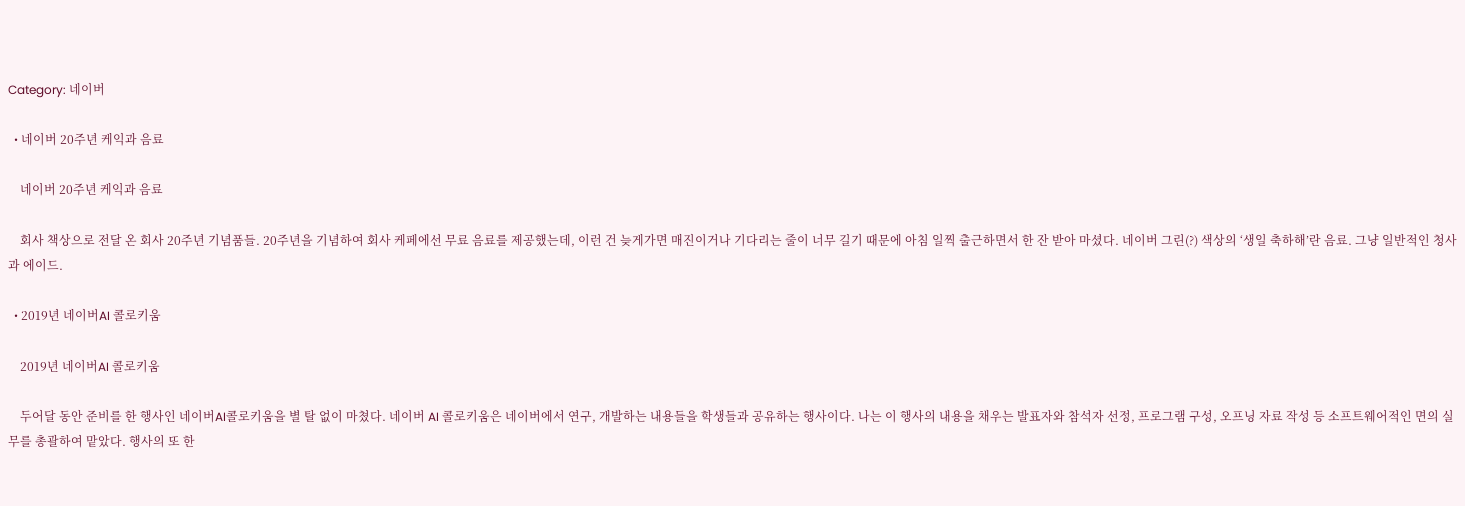Category: 네이버

  • 네이버 20주년 케익과 음료

    네이버 20주년 케익과 음료

    회사 책상으로 전달 온 회사 20주년 기념품들. 20주년을 기념하여 회사 케페에선 무료 음료를 제공했는데, 이런 건 늦게가면 매진이거나 기다리는 줄이 너무 길기 때문에 아침 일찍 출근하면서 한 잔 받아 마셨다. 네이버 그린(?) 색상의 ‘생일 축하해’란 음료. 그냥 일반적인 청사과 에이드.

  • 2019년 네이버AI 콜로키움

    2019년 네이버AI 콜로키움

    두어달 동안 준비를 한 행사인 네이버AI콜로키움을 별 탈 없이 마쳤다. 네이버 AI 콜로키움은 네이버에서 연구, 개발하는 내용들을 학생들과 공유하는 행사이다. 나는 이 행사의 내용을 채우는 발표자와 참석자 선정, 프로그램 구성, 오프닝 자료 작성 등 소프트웨어적인 면의 실무를 총괄하여 맡았다. 행사의 또 한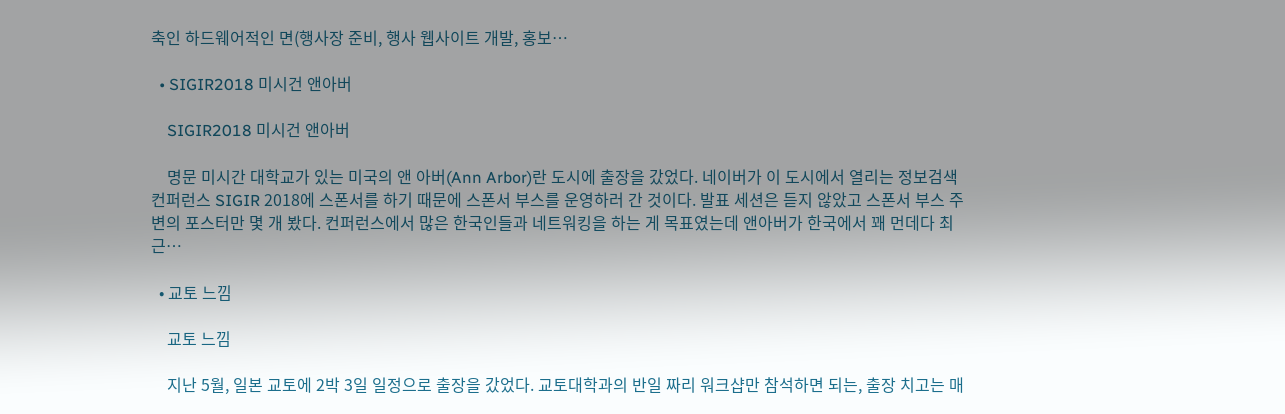축인 하드웨어적인 면(행사장 준비, 행사 웹사이트 개발, 홍보…

  • SIGIR2018 미시건 앤아버

    SIGIR2018 미시건 앤아버

    명문 미시간 대학교가 있는 미국의 앤 아버(Ann Arbor)란 도시에 출장을 갔었다. 네이버가 이 도시에서 열리는 정보검색 컨퍼런스 SIGIR 2018에 스폰서를 하기 때문에 스폰서 부스를 운영하러 간 것이다. 발표 세션은 듣지 않았고 스폰서 부스 주변의 포스터만 몇 개 봤다. 컨퍼런스에서 많은 한국인들과 네트워킹을 하는 게 목표였는데 앤아버가 한국에서 꽤 먼데다 최근…

  • 교토 느낌

    교토 느낌

    지난 5월, 일본 교토에 2박 3일 일정으로 출장을 갔었다. 교토대학과의 반일 짜리 워크샵만 참석하면 되는, 출장 치고는 매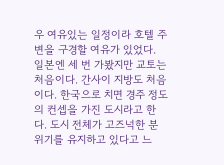우 여유있는 일정이라 호텔 주변을 구경할 여유가 있었다. 일본엔 세 번 가봤지만 교토는 처음이다. 간사이 지방도 처음이다. 한국으로 치면 경주 정도의 컨셉을 가진 도시라고 한다. 도시 전체가 고즈넉한 분위기를 유지하고 있다고 느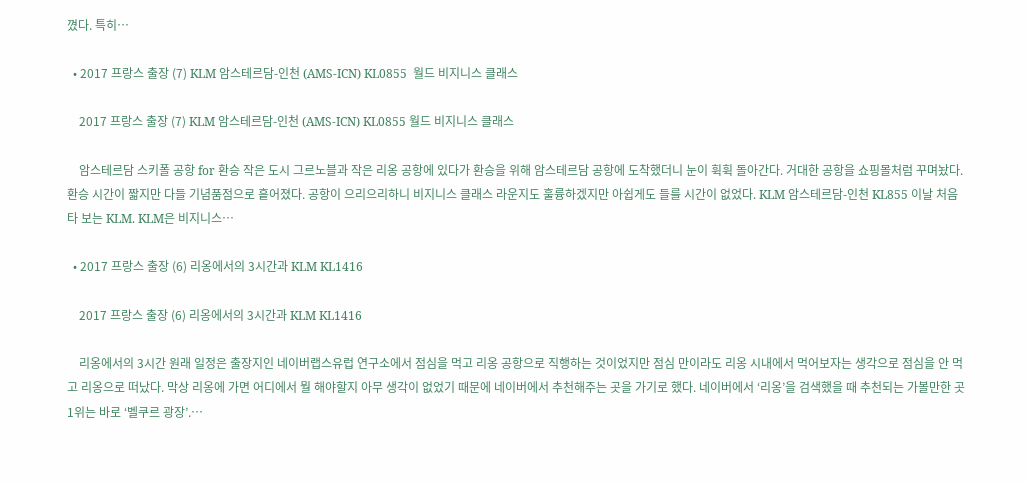꼈다. 특히…

  • 2017 프랑스 출장 (7) KLM 암스테르담-인천 (AMS-ICN) KL0855  월드 비지니스 클래스

    2017 프랑스 출장 (7) KLM 암스테르담-인천 (AMS-ICN) KL0855 월드 비지니스 클래스

    암스테르담 스키폴 공항 for 환승 작은 도시 그르노블과 작은 리옹 공항에 있다가 환승을 위해 암스테르담 공항에 도착했더니 눈이 휙휙 돌아간다. 거대한 공항을 쇼핑몰처럼 꾸며놨다. 환승 시간이 짧지만 다들 기념품점으로 흩어졌다. 공항이 으리으리하니 비지니스 클래스 라운지도 훌륭하겠지만 아쉽게도 들를 시간이 없었다. KLM 암스테르담-인천 KL855 이날 처음 타 보는 KLM. KLM은 비지니스…

  • 2017 프랑스 출장 (6) 리옹에서의 3시간과 KLM KL1416

    2017 프랑스 출장 (6) 리옹에서의 3시간과 KLM KL1416

    리옹에서의 3시간 원래 일정은 출장지인 네이버랩스유럽 연구소에서 점심을 먹고 리옹 공항으로 직행하는 것이었지만 점심 만이라도 리옹 시내에서 먹어보자는 생각으로 점심을 안 먹고 리옹으로 떠났다. 막상 리옹에 가면 어디에서 뭘 해야할지 아무 생각이 없었기 때문에 네이버에서 추천해주는 곳을 가기로 했다. 네이버에서 ‘리옹’을 검색했을 때 추천되는 가볼만한 곳 1위는 바로 ‘벨쿠르 광장’.…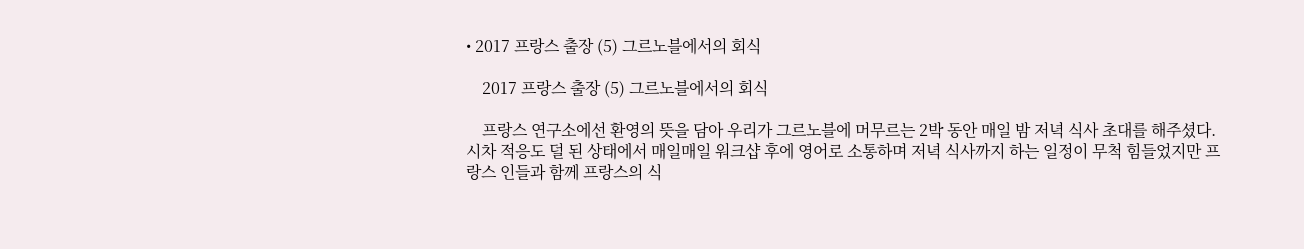• 2017 프랑스 출장 (5) 그르노블에서의 회식

    2017 프랑스 출장 (5) 그르노블에서의 회식

    프랑스 연구소에선 환영의 뜻을 담아 우리가 그르노블에 머무르는 2박 동안 매일 밤 저녁 식사 초대를 해주셨다. 시차 적응도 덜 된 상태에서 매일매일 워크샵 후에 영어로 소통하며 저녁 식사까지 하는 일정이 무척 힘들었지만 프랑스 인들과 함께 프랑스의 식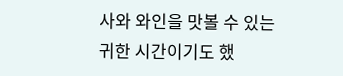사와 와인을 맛볼 수 있는 귀한 시간이기도 했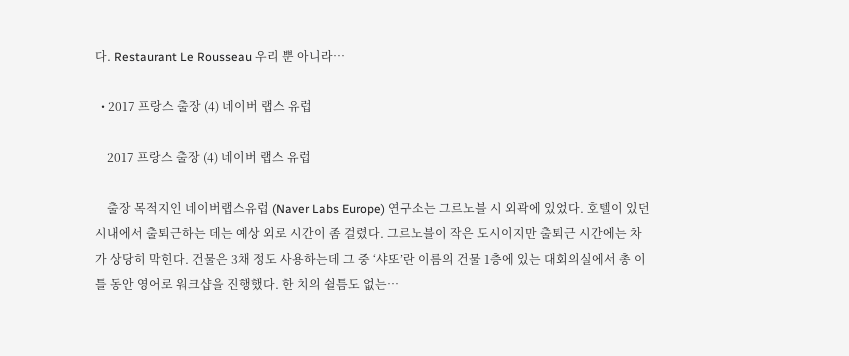다. Restaurant Le Rousseau 우리 뿐 아니라…

  • 2017 프랑스 출장 (4) 네이버 랩스 유럽

    2017 프랑스 출장 (4) 네이버 랩스 유럽

    출장 목적지인 네이버랩스유럽 (Naver Labs Europe) 연구소는 그르노블 시 외곽에 있었다. 호텔이 있던 시내에서 출퇴근하는 데는 예상 외로 시간이 좀 걸렸다. 그르노블이 작은 도시이지만 출퇴근 시간에는 차가 상당히 막힌다. 건물은 3채 정도 사용하는데 그 중 ‘샤또’란 이름의 건물 1층에 있는 대회의실에서 총 이틀 동안 영어로 워크샵을 진행했다. 한 치의 쉴틈도 없는…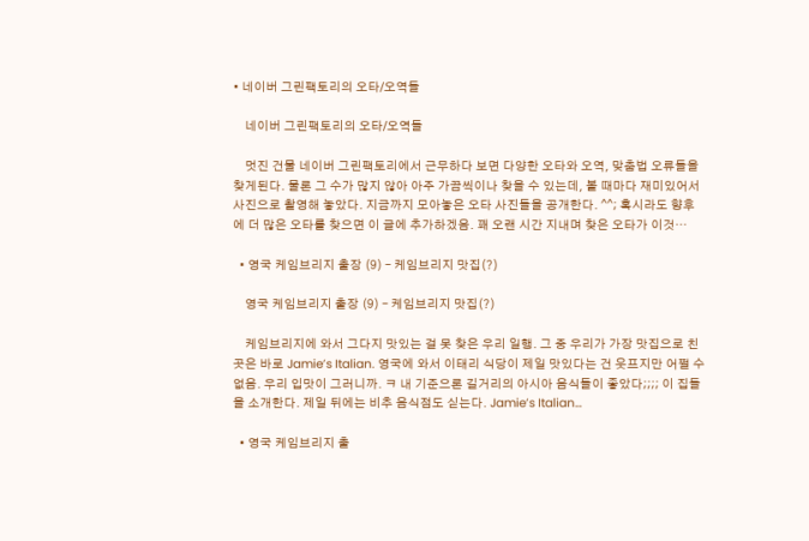• 네이버 그린팩토리의 오타/오역들

    네이버 그린팩토리의 오타/오역들

    멋진 건물 네이버 그린팩토리에서 근무하다 보면 다양한 오타와 오역, 맞춤법 오류들을 찾게된다. 물론 그 수가 많지 않아 아주 가끔씩이나 찾을 수 있는데, 볼 때마다 재미있어서 사진으로 촬영해 놓았다. 지금까지 모아놓은 오타 사진들을 공개한다. ^^; 혹시라도 향후에 더 많은 오타를 찾으면 이 글에 추가하겠음. 꽤 오랜 시간 지내며 찾은 오타가 이것…

  • 영국 케임브리지 출장 (9) – 케임브리지 맛집(?)

    영국 케임브리지 출장 (9) – 케임브리지 맛집(?)

    케임브리지에 와서 그다지 맛있는 걸 못 찾은 우리 일행. 그 중 우리가 가장 맛집으로 친 곳은 바로 Jamie’s Italian. 영국에 와서 이태리 식당이 제일 맛있다는 건 웃프지만 어쩔 수 없음. 우리 입맛이 그러니까. ㅋ 내 기준으론 길거리의 아시아 음식들이 좋았다;;;; 이 집들을 소개한다. 제일 뒤에는 비추 음식점도 싣는다. Jamie’s Italian…

  • 영국 케임브리지 출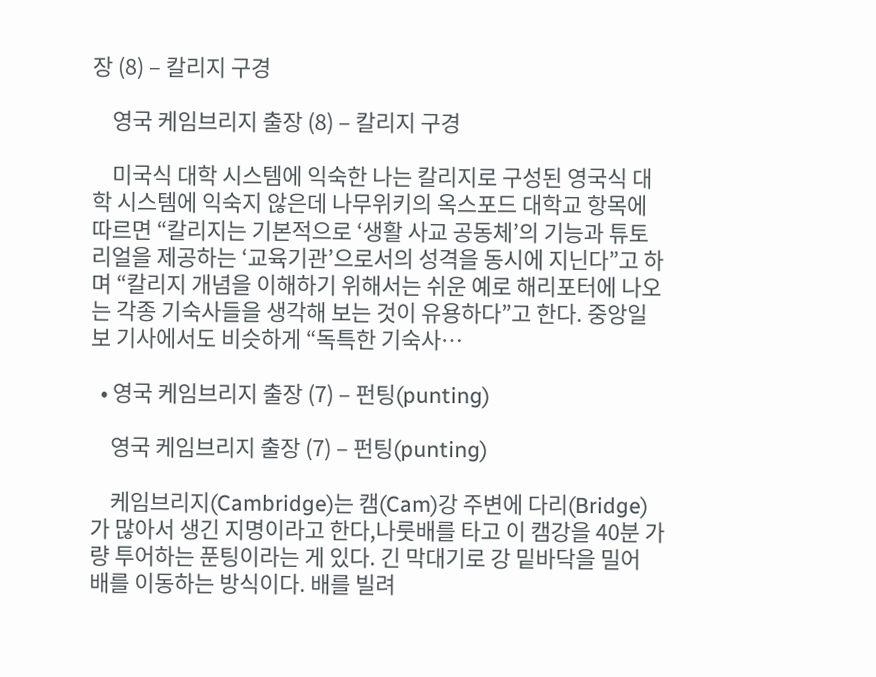장 (8) – 칼리지 구경

    영국 케임브리지 출장 (8) – 칼리지 구경

    미국식 대학 시스템에 익숙한 나는 칼리지로 구성된 영국식 대학 시스템에 익숙지 않은데 나무위키의 옥스포드 대학교 항목에 따르면 “칼리지는 기본적으로 ‘생활 사교 공동체’의 기능과 튜토리얼을 제공하는 ‘교육기관’으로서의 성격을 동시에 지닌다”고 하며 “칼리지 개념을 이해하기 위해서는 쉬운 예로 해리포터에 나오는 각종 기숙사들을 생각해 보는 것이 유용하다”고 한다. 중앙일보 기사에서도 비슷하게 “독특한 기숙사…

  • 영국 케임브리지 출장 (7) – 펀팅(punting)

    영국 케임브리지 출장 (7) – 펀팅(punting)

    케임브리지(Cambridge)는 캠(Cam)강 주변에 다리(Bridge)가 많아서 생긴 지명이라고 한다,나룻배를 타고 이 캠강을 40분 가량 투어하는 푼팅이라는 게 있다. 긴 막대기로 강 밑바닥을 밀어 배를 이동하는 방식이다. 배를 빌려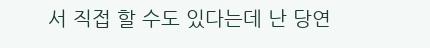서 직접 할 수도 있다는데 난 당연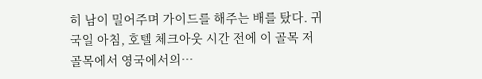히 남이 밀어주며 가이드를 해주는 배를 탔다. 귀국일 아침, 호텔 체크아웃 시간 전에 이 골목 저 골목에서 영국에서의…